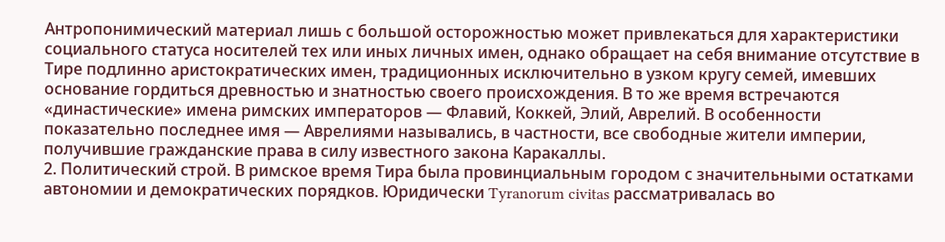Антропонимический материал лишь с большой осторожностью может привлекаться для характеристики социального статуса носителей тех или иных личных имен, однако обращает на себя внимание отсутствие в Тире подлинно аристократических имен, традиционных исключительно в узком кругу семей, имевших основание гордиться древностью и знатностью своего происхождения. В то же время встречаются «династические» имена римских императоров — Флавий, Коккей, Элий, Аврелий. В особенности показательно последнее имя — Аврелиями назывались, в частности, все свободные жители империи, получившие гражданские права в силу известного закона Каракаллы.
2. Политический строй. В римское время Тира была провинциальным городом с значительными остатками автономии и демократических порядков. Юридически Tyranorum civitas рассматривалась во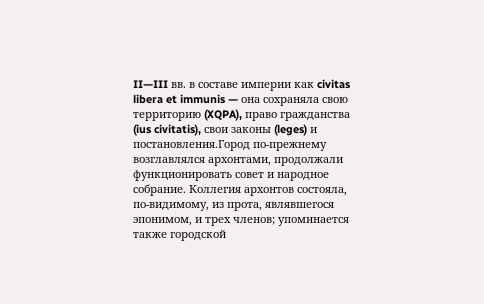II—III вв. в составе империи как civitas libera et immunis — она сохраняла свою территорию (XQPA), право гражданства (ius civitatis), свои законы (leges) и постановления.Город по-прежнему возглавлялся архонтами, продолжали функционировать совет и народное собрание. Коллегия архонтов состояла, по-видимому, из прота, являвшегося эпонимом, и трех членов; упоминается также городской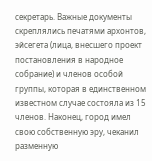секретарь. Важные документы скреплялись печатями архонтов, эйсегета (лица, внесшего проект постановления в народное собрание) и членов особой группы, которая в единственном известном случае состояла из 15 членов. Наконец, город имел свою собственную эру, чеканил разменную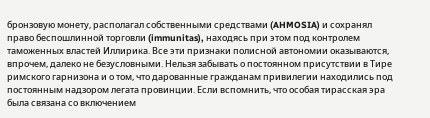бронзовую монету, располагал собственными средствами (AHMOSIA) и сохранял право беспошлинной торговли (immunitas), находясь при этом под контролем таможенных властей Иллирика. Все эти признаки полисной автономии оказываются, впрочем, далеко не безусловными. Нельзя забывать о постоянном присутствии в Тире римского гарнизона и о том, что дарованные гражданам привилегии находились под постоянным надзором легата провинции. Если вспомнить, что особая тирасская эра была связана со включением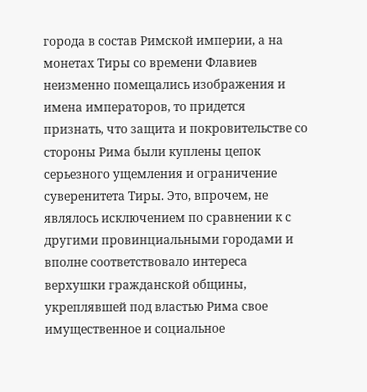города в состав Римской империи, а на монетах Тиры со времени Флавиев неизменно помещались изображения и имена императоров, то придется признать, что защита и покровительстве со стороны Рима были куплены цепок серьезного ущемления и ограничение суверенитета Тиры. Это, впрочем, не являлось исключением по сравнении к с другими провинциальными городами и вполне соответствовало интереса верхушки гражданской общины, укреплявшей под властью Рима свое имущественное и социальное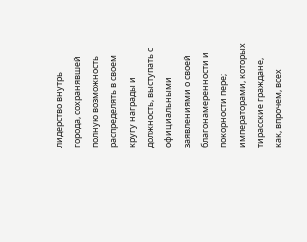лидерство внутрь города, сохранявшей полную возможность распределять в своем кругу награды и должность, выступать с официальными заявлениями о своей благонамеренности и покорности пере; императорами, которых тирасские граждане, как, впрочем, всех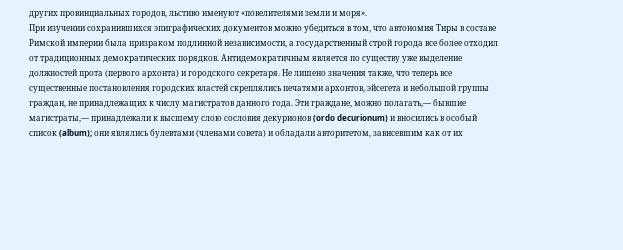других провинциальных городов, льстиво именуют «повелителями земли и моря».
При изучении сохранившихся эпиграфических документов можно убедиться в том, что автономия Тиры в составе Римской империи была призраком подлинной независимости, а государственный строй города все более отходил от традиционных демократических порядков. Антидемократичным является по существу уже выделение должностей прота (первого архонта) и городского секретаря. Не лишено значения также, что теперь все существенные постановления городских властей скреплялись печатями архонтов, эйсегета и небольшой группы граждан, не принадлежащих к числу магистратов данного года. Эти граждане, можно полагать,— бывшие магистраты,— принадлежали к высшему слою сословия декурионов (ordo decurionum) и вносились в особый список (album); они являлись булевтами (членами совета) и обладали авторитетом, зависевшим как от их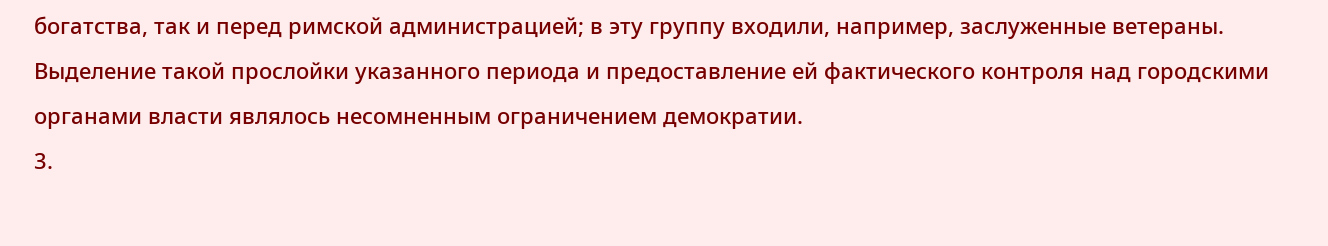богатства, так и перед римской администрацией; в эту группу входили, например, заслуженные ветераны. Выделение такой прослойки указанного периода и предоставление ей фактического контроля над городскими органами власти являлось несомненным ограничением демократии.
3.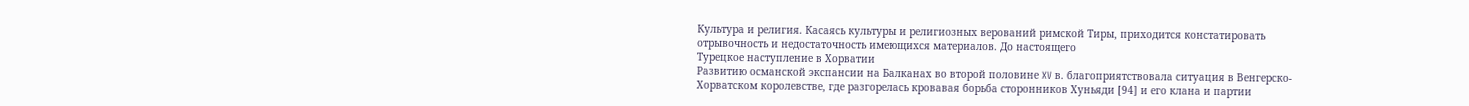Культура и религия. Касаясь культуры и религиозных верований римской Тиры, приходится констатировать отрывочность и недостаточность имеющихся материалов. До настоящего
Турецкое наступление в Хорватии
Развитию османской экспансии на Балканах во второй половине XV в. благоприятствовала ситуация в Венгерско-Хорватском королевстве, где разгорелась кровавая борьба сторонников Хуньяди [94] и его клана и партии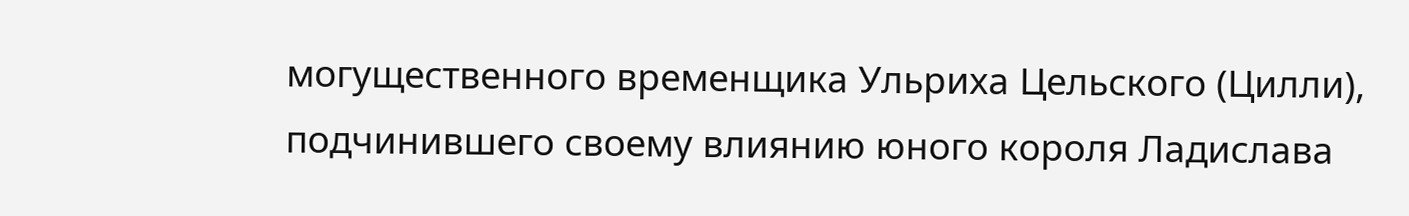могущественного временщика Ульриха Цельского (Цилли), подчинившего своему влиянию юного короля Ладислава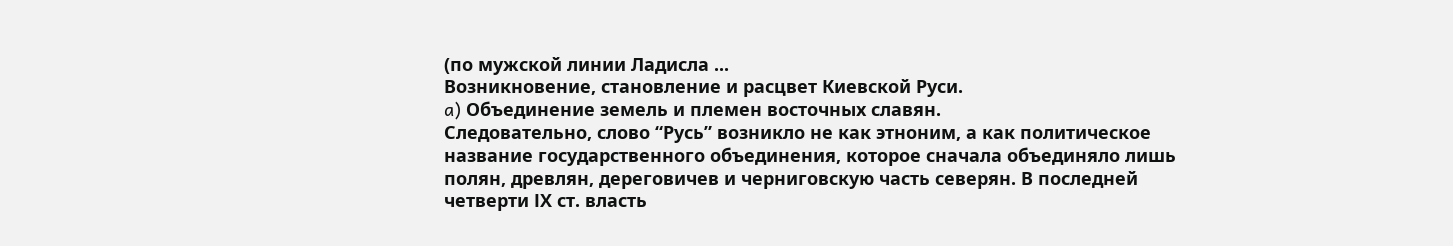(по мужской линии Ладисла ...
Возникновение, становление и расцвет Киевской Руси.
a) Объединение земель и племен восточных славян.
Следовательно, слово “Русь” возникло не как этноним, а как политическое название государственного объединения, которое сначала объединяло лишь полян, древлян, дереговичев и черниговскую часть северян. В последней четверти ІХ ст. власть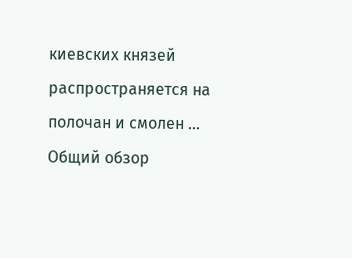киевских князей распространяется на полочан и смолен ...
Общий обзор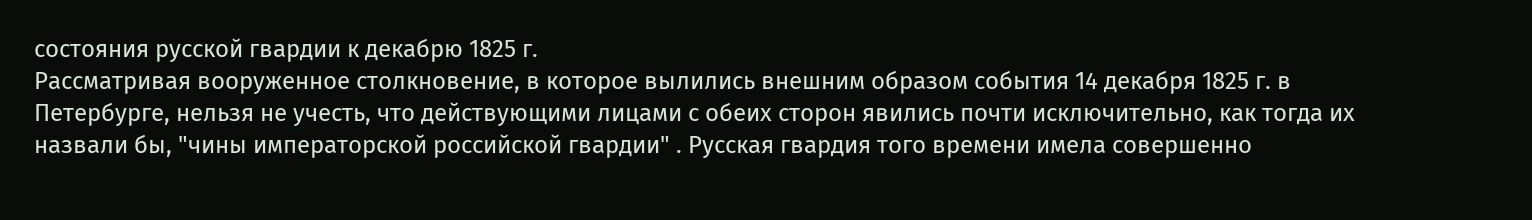состояния русской гвардии к декабрю 1825 г.
Рассматривая вооруженное столкновение, в которое вылились внешним образом события 14 декабря 1825 г. в Петербурге, нельзя не учесть, что действующими лицами с обеих сторон явились почти исключительно, как тогда их назвали бы, "чины императорской российской гвардии" . Русская гвардия того времени имела совершенно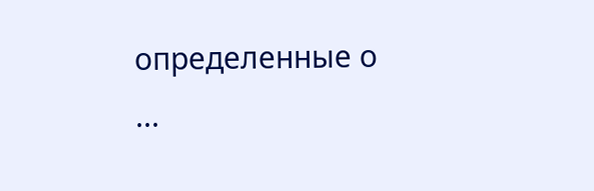определенные о ...